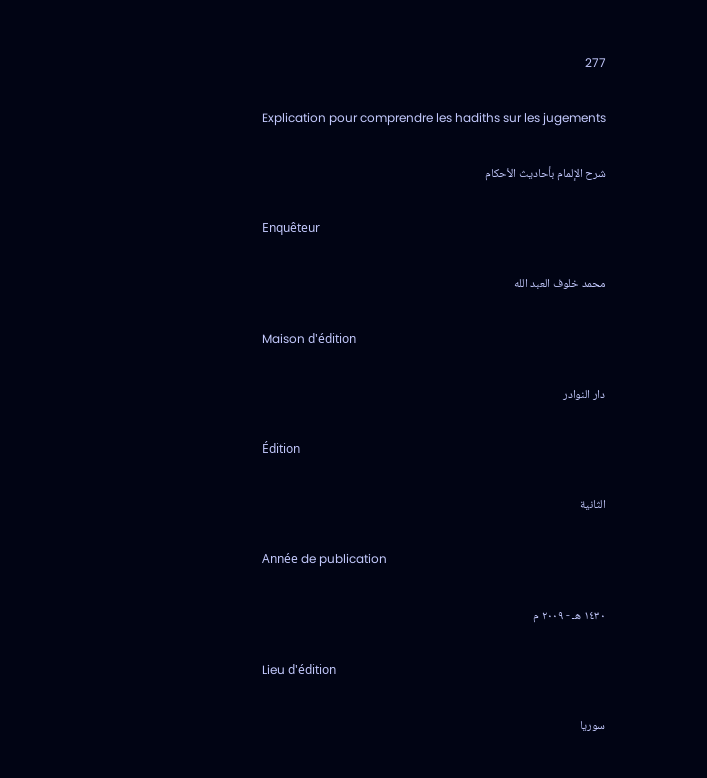277

Explication pour comprendre les hadiths sur les jugements

شرح الإلمام بأحاديث الأحكام

Enquêteur

محمد خلوف العبد الله

Maison d'édition

دار النوادر

Édition

الثانية

Année de publication

١٤٣٠ هـ - ٢٠٠٩ م

Lieu d'édition

سوريا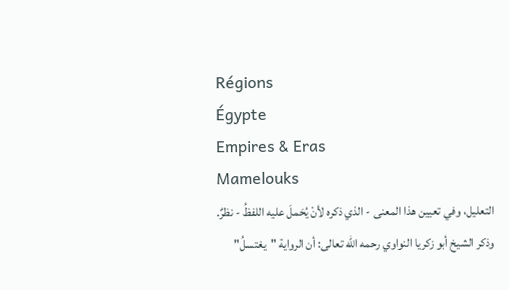Régions
Égypte
Empires & Eras
Mamelouks
التعليل، وفي تعيين هذا المعنى - الذي ذكره لأنْ يُحَملَ عليه اللفظُ - نظرٌ.
وذكر الشيخ أبو زكريا النواوي رحمه الله تعالى: أن الرواية "يغتسلُ"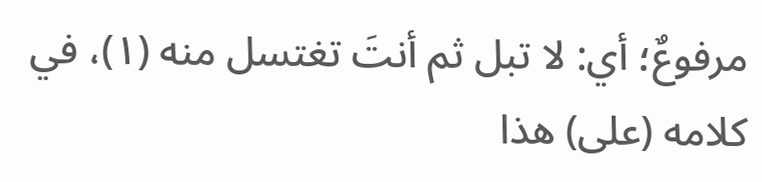مرفوعٌ؛ أي: لا تبل ثم أنتَ تغتسل منه (١)، في كلامه (على) هذا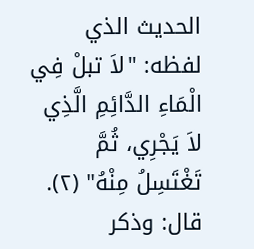الحديث الذي لفظه: "لاَ تبلْ فِي الْمَاءِ الدَّائِمِ الَّذِي لاَ يَجْرِي، ثُمَّ تَغْتَسِلُ مِنْهُ" (٢).
قال: وذكر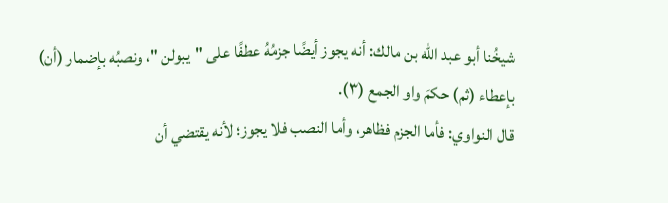شيخُنا أبو عبد الله بن مالك: أنه يجوز أيضًا جزمُهُ عطفًا على "يبولن "، ونصبُه بإضمار (أن) بإعطاء (ثم) حكمَ واو الجمع (٣).
قال النواوي: فأما الجزم فظاهر، وأما النصب فلا يجوز؛ لأنه يقتضي أن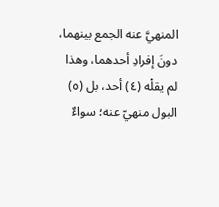المنهيَّ عنه الجمع بينهما، دونَ إفرادِ أحدهما، وهذا لم يقلْه (٤) أحد، بل (٥) البول منهيّ عنه؛ سواءٌ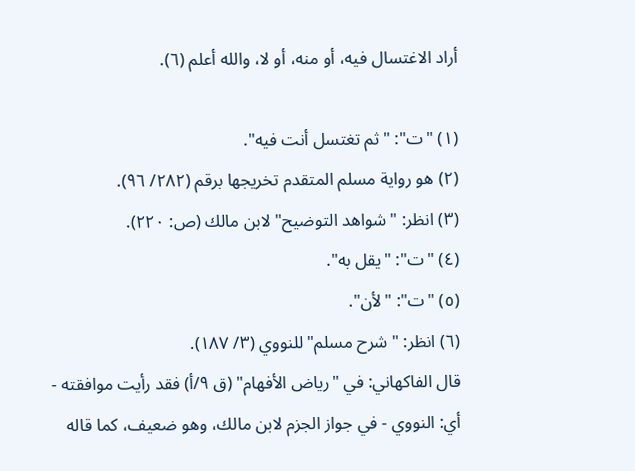أراد الاغتسال فيه، أو منه، أو لا، والله أعلم (٦).

(١) "ت": "ثم تغتسل أنت فيه".
(٢) هو رواية مسلم المتقدم تخريجها برقم (٢٨٢/ ٩٦).
(٣) انظر: "شواهد التوضيح" لابن مالك (ص: ٢٢٠).
(٤) "ت": "يقل به".
(٥) "ت": "لأن".
(٦) انظر: "شرح مسلم" للنووي (٣/ ١٨٧).
قال الفاكهاني: في "رياض الأفهام" (ق ٩/أ) فقد رأيت موافقته - أي: النووي - في جواز الجزم لابن مالك، وهو ضعيف، كما قاله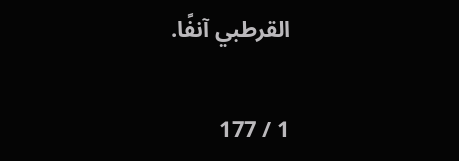القرطبي آنفًا.

1 / 177